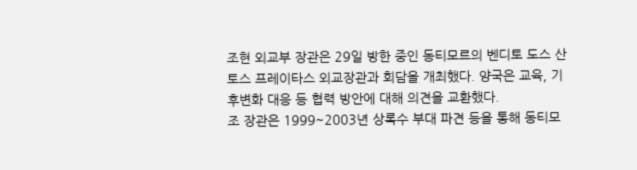조현 외교부 장관은 29일 방한 중인 동티모르의 벤디토 도스 산토스 프레이타스 외교장관과 회담을 개최했다. 양국은 교육, 기후변화 대응 등 협력 방안에 대해 의견을 교환했다.
조 장관은 1999~2003년 상록수 부대 파견 등을 통해 동티모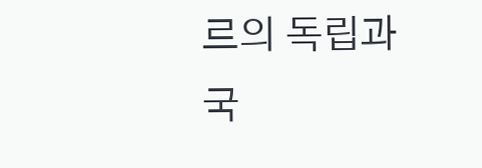르의 독립과 국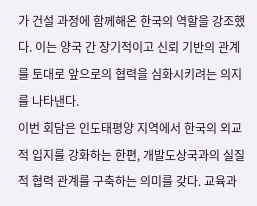가 건설 과정에 함께해온 한국의 역할을 강조했다. 이는 양국 간 장기적이고 신뢰 기반의 관계를 토대로 앞으로의 협력을 심화시키려는 의지를 나타낸다.
이번 회담은 인도태평양 지역에서 한국의 외교적 입지를 강화하는 한편, 개발도상국과의 실질적 협력 관계를 구축하는 의미를 갖다. 교육과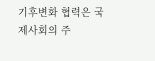기후변화 협력은 국제사회의 주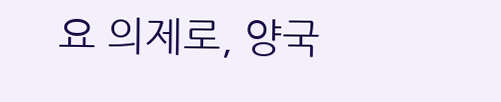요 의제로, 양국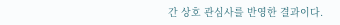간 상호 관심사를 반영한 결과이다.